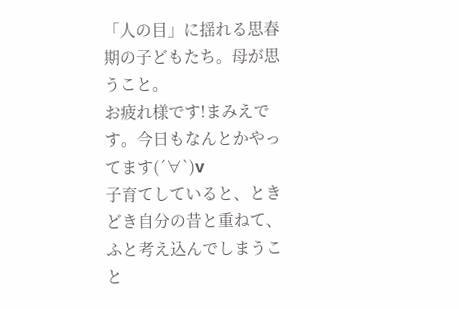「人の目」に揺れる思春期の子どもたち。母が思うこと。
お疲れ様です!まみえです。今日もなんとかやってます(´∀`)v
子育てしていると、ときどき自分の昔と重ねて、ふと考え込んでしまうこと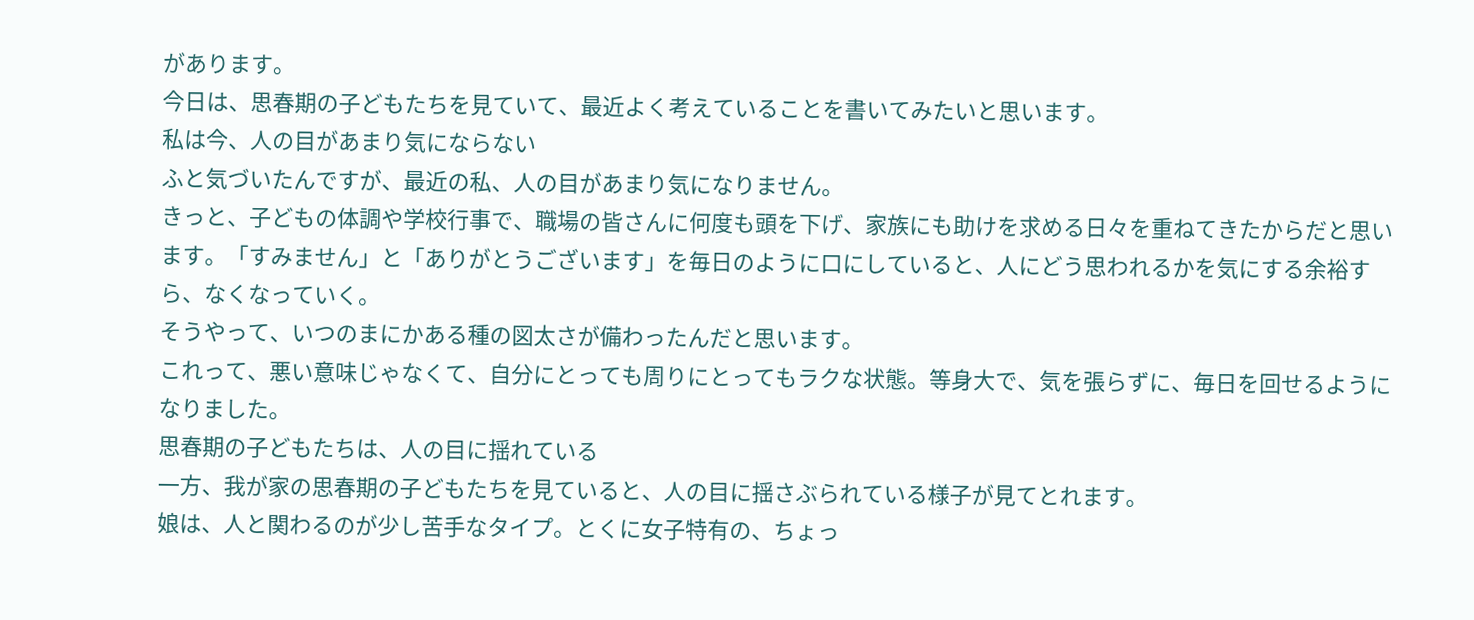があります。
今日は、思春期の子どもたちを見ていて、最近よく考えていることを書いてみたいと思います。
私は今、人の目があまり気にならない
ふと気づいたんですが、最近の私、人の目があまり気になりません。
きっと、子どもの体調や学校行事で、職場の皆さんに何度も頭を下げ、家族にも助けを求める日々を重ねてきたからだと思います。「すみません」と「ありがとうございます」を毎日のように口にしていると、人にどう思われるかを気にする余裕すら、なくなっていく。
そうやって、いつのまにかある種の図太さが備わったんだと思います。
これって、悪い意味じゃなくて、自分にとっても周りにとってもラクな状態。等身大で、気を張らずに、毎日を回せるようになりました。
思春期の子どもたちは、人の目に揺れている
一方、我が家の思春期の子どもたちを見ていると、人の目に揺さぶられている様子が見てとれます。
娘は、人と関わるのが少し苦手なタイプ。とくに女子特有の、ちょっ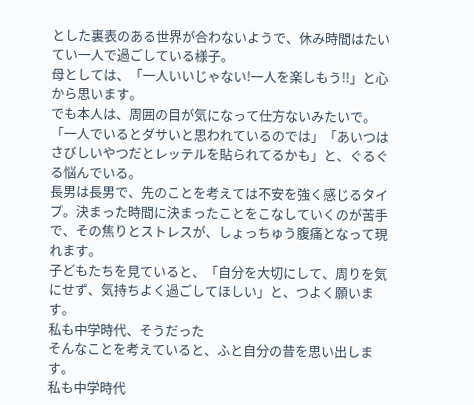とした裏表のある世界が合わないようで、休み時間はたいてい一人で過ごしている様子。
母としては、「一人いいじゃない!一人を楽しもう!!」と心から思います。
でも本人は、周囲の目が気になって仕方ないみたいで。「一人でいるとダサいと思われているのでは」「あいつはさびしいやつだとレッテルを貼られてるかも」と、ぐるぐる悩んでいる。
長男は長男で、先のことを考えては不安を強く感じるタイプ。決まった時間に決まったことをこなしていくのが苦手で、その焦りとストレスが、しょっちゅう腹痛となって現れます。
子どもたちを見ていると、「自分を大切にして、周りを気にせず、気持ちよく過ごしてほしい」と、つよく願います。
私も中学時代、そうだった
そんなことを考えていると、ふと自分の昔を思い出します。
私も中学時代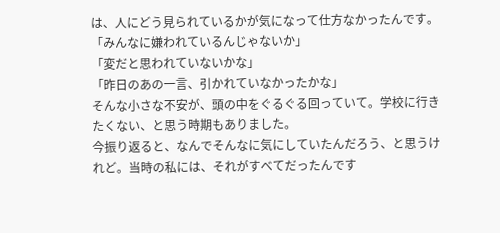は、人にどう見られているかが気になって仕方なかったんです。
「みんなに嫌われているんじゃないか」
「変だと思われていないかな」
「昨日のあの一言、引かれていなかったかな」
そんな小さな不安が、頭の中をぐるぐる回っていて。学校に行きたくない、と思う時期もありました。
今振り返ると、なんでそんなに気にしていたんだろう、と思うけれど。当時の私には、それがすべてだったんです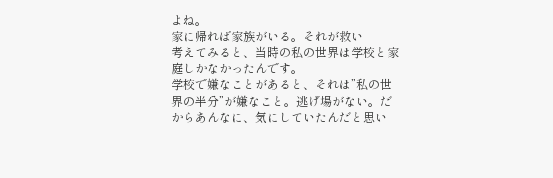よね。
家に帰れば家族がいる。それが救い
考えてみると、当時の私の世界は学校と家庭しかなかったんです。
学校で嫌なことがあると、それは”私の世界の半分”が嫌なこと。逃げ場がない。だからあんなに、気にしていたんだと思い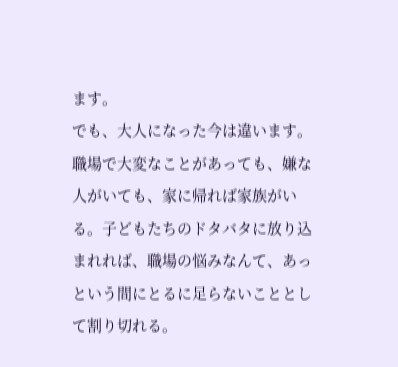ます。
でも、大人になった今は違います。
職場で大変なことがあっても、嫌な人がいても、家に帰れば家族がいる。子どもたちのドタバタに放り込まれれば、職場の悩みなんて、あっという間にとるに足らないこととして割り切れる。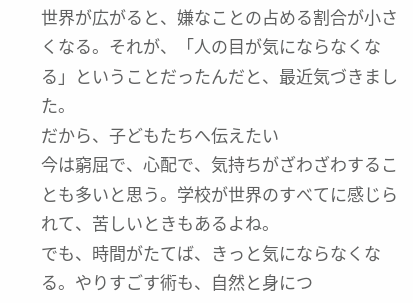世界が広がると、嫌なことの占める割合が小さくなる。それが、「人の目が気にならなくなる」ということだったんだと、最近気づきました。
だから、子どもたちへ伝えたい
今は窮屈で、心配で、気持ちがざわざわすることも多いと思う。学校が世界のすべてに感じられて、苦しいときもあるよね。
でも、時間がたてば、きっと気にならなくなる。やりすごす術も、自然と身につ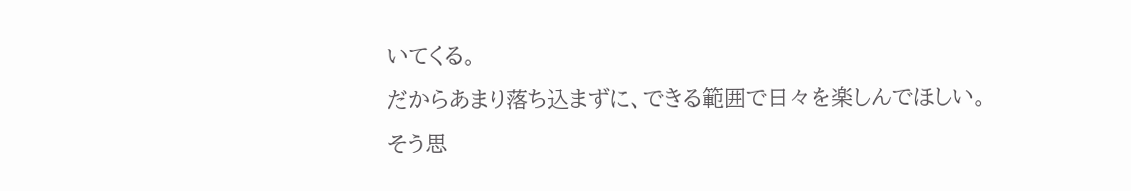いてくる。
だからあまり落ち込まずに、できる範囲で日々を楽しんでほしい。
そう思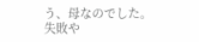う、母なのでした。
失敗や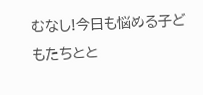むなし!今日も悩める子どもたちとと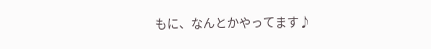もに、なんとかやってます♪